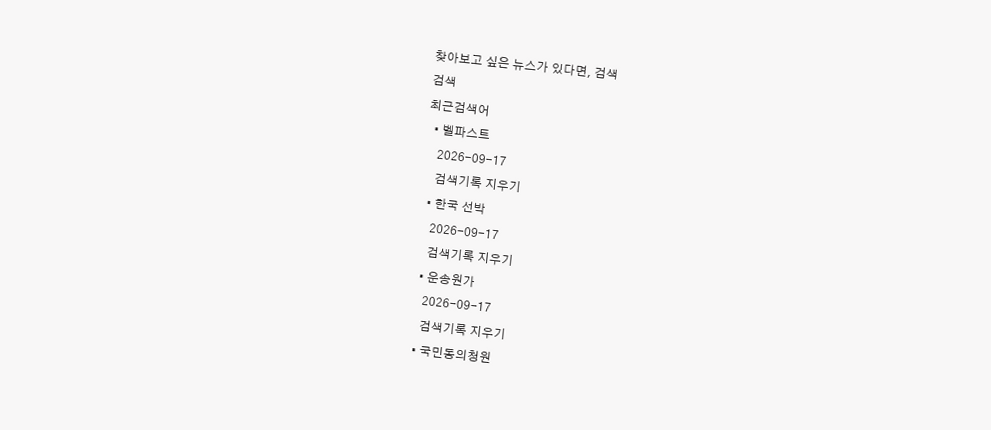찾아보고 싶은 뉴스가 있다면, 검색
검색
최근검색어
  • 벨파스트
    2026-09-17
    검색기록 지우기
  • 한국 선박
    2026-09-17
    검색기록 지우기
  • 운송원가
    2026-09-17
    검색기록 지우기
  • 국민동의청원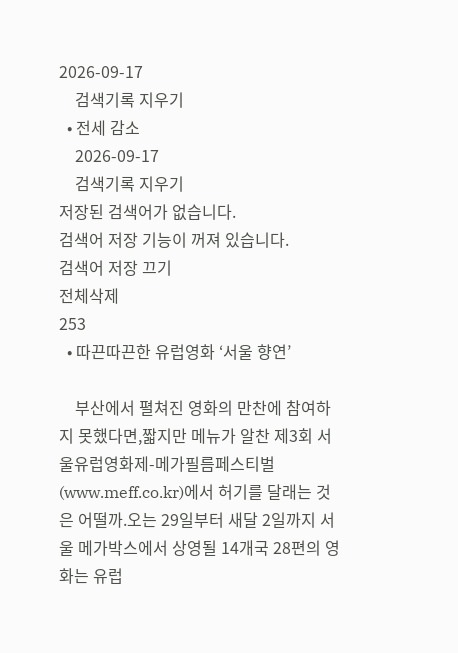2026-09-17
    검색기록 지우기
  • 전세 감소
    2026-09-17
    검색기록 지우기
저장된 검색어가 없습니다.
검색어 저장 기능이 꺼져 있습니다.
검색어 저장 끄기
전체삭제
253
  • 따끈따끈한 유럽영화 ‘서울 향연’

    부산에서 펼쳐진 영화의 만찬에 참여하지 못했다면,짧지만 메뉴가 알찬 제3회 서울유럽영화제-메가필름페스티벌(www.meff.co.kr)에서 허기를 달래는 것은 어떨까.오는 29일부터 새달 2일까지 서울 메가박스에서 상영될 14개국 28편의 영화는 유럽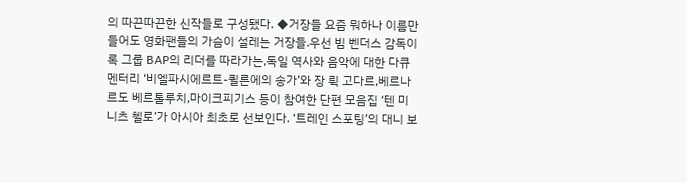의 따끈따끈한 신작들로 구성됐다. ◆거장들 요즘 뭐하나 이름만 들어도 영화팬들의 가슴이 설레는 거장들.우선 빔 벤더스 감독이 록 그룹 BAP의 리더를 따라가는,독일 역사와 음악에 대한 다큐멘터리 ‘비엘파시에르트-퀼른에의 송가’와 장 뤽 고다르,베르나르도 베르톨루치,마이크피기스 등이 참여한 단편 모음집 ‘텐 미니츠 첼로’가 아시아 최초로 선보인다. ‘트레인 스포팅’의 대니 보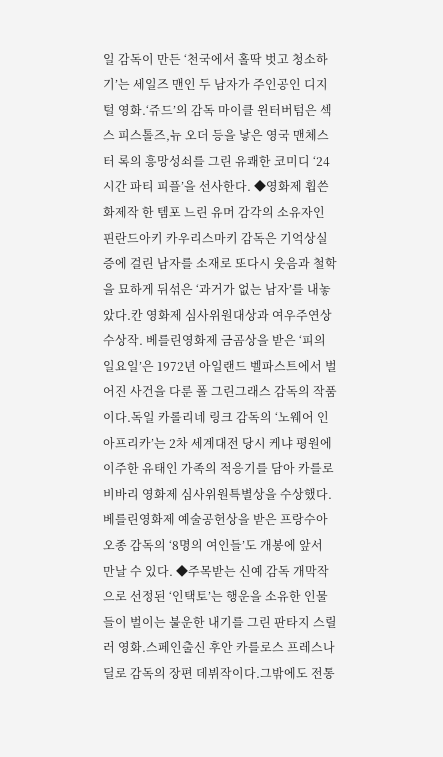일 감독이 만든 ‘천국에서 홀딱 벗고 청소하기’는 세일즈 맨인 두 남자가 주인공인 디지털 영화.‘쥬드’의 감독 마이클 윈터버텀은 섹스 피스톨즈,뉴 오더 등을 낳은 영국 맨체스터 록의 흥망성쇠를 그린 유쾌한 코미디 ‘24시간 파티 피플’을 선사한다. ◆영화제 휩쓴 화제작 한 템포 느린 유머 감각의 소유자인 핀란드아키 카우리스마키 감독은 기억상실증에 걸린 남자를 소재로 또다시 웃음과 철학을 묘하게 뒤섞은 ‘과거가 없는 남자’를 내놓았다.칸 영화제 심사위원대상과 여우주연상 수상작. 베를린영화제 금곰상을 받은 ‘피의 일요일’은 1972년 아일랜드 벨파스트에서 벌어진 사건을 다룬 폴 그린그래스 감독의 작품이다.독일 카롤리네 링크 감독의 ‘노웨어 인 아프리카’는 2차 세계대전 당시 케냐 평원에 이주한 유태인 가족의 적응기를 담아 카를로비바리 영화제 심사위원특별상을 수상했다.베를린영화제 예술공헌상을 받은 프랑수아 오종 감독의 ‘8명의 여인들’도 개봉에 앞서 만날 수 있다. ◆주목받는 신예 감독 개막작으로 선정된 ‘인택토’는 행운을 소유한 인물들이 벌이는 불운한 내기를 그린 판타지 스릴러 영화.스페인출신 후안 카를로스 프레스나딜로 감독의 장편 데뷔작이다.그밖에도 전통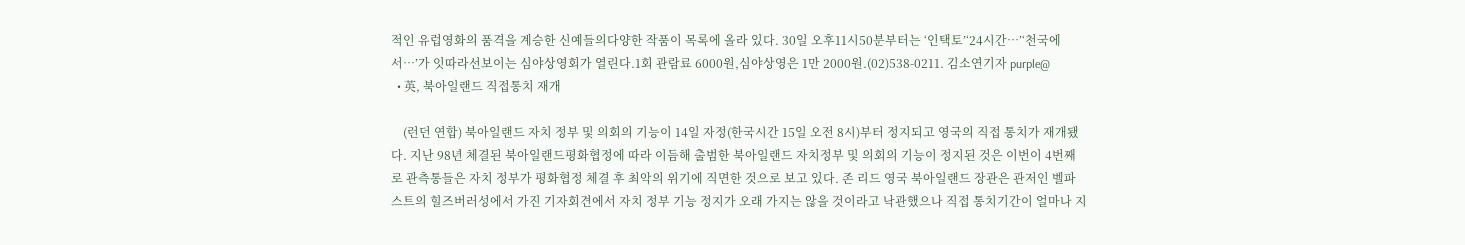적인 유럽영화의 품격을 계승한 신예들의다양한 작품이 목록에 올라 있다. 30일 오후11시50분부터는 ‘인택토’‘24시간…’‘천국에서…’가 잇따라선보이는 심야상영회가 열린다.1회 관람료 6000원,심야상영은 1만 2000원.(02)538-0211. 김소연기자 purple@
  • 英, 북아일랜드 직접통치 재개

    (런던 연합) 북아일랜드 자치 정부 및 의회의 기능이 14일 자정(한국시간 15일 오전 8시)부터 정지되고 영국의 직접 통치가 재개됐다. 지난 98년 체결된 북아일랜드평화협정에 따라 이듬해 출범한 북아일랜드 자치정부 및 의회의 기능이 정지된 것은 이번이 4번째로 관측통들은 자치 정부가 평화협정 체결 후 최악의 위기에 직면한 것으로 보고 있다. 존 리드 영국 북아일랜드 장관은 관저인 벨파스트의 힐즈버러성에서 가진 기자회견에서 자치 정부 기능 정지가 오래 가지는 않을 것이라고 낙관했으나 직접 통치기간이 얼마나 지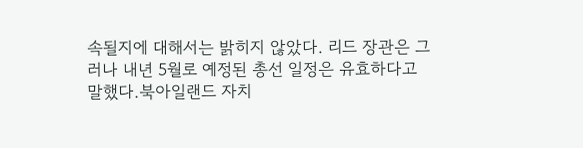속될지에 대해서는 밝히지 않았다. 리드 장관은 그러나 내년 5월로 예정된 총선 일정은 유효하다고 말했다.북아일랜드 자치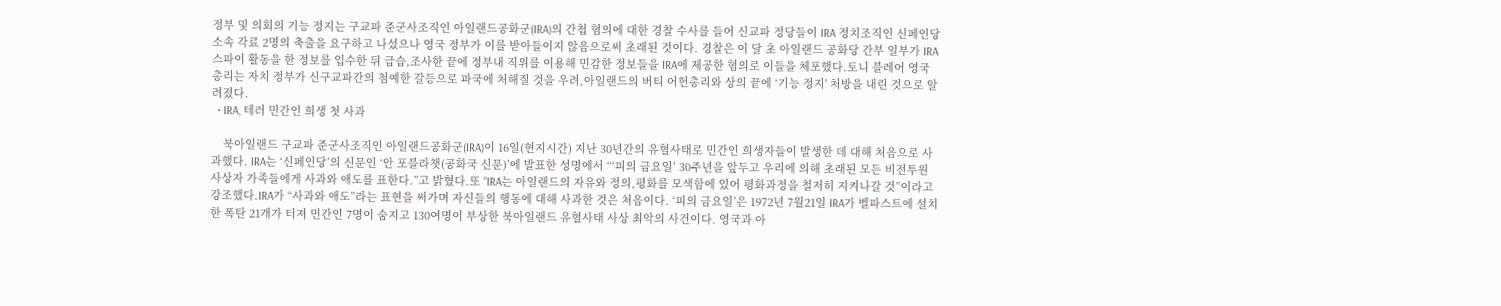정부 및 의회의 기능 정지는 구교파 준군사조직인 아일랜드공화군(IRA)의 간첩 혐의에 대한 경찰 수사를 들어 신교파 정당들이 IRA 정치조직인 신페인당 소속 각료 2명의 축출을 요구하고 나섰으나 영국 정부가 이를 받아들이지 않음으로써 초래된 것이다. 경찰은 이 달 초 아일랜드 공화당 간부 일부가 IRA 스파이 활동을 한 정보를 입수한 뒤 급습,조사한 끝에 정부내 직위를 이용해 민감한 정보들을 IRA에 제공한 혐의로 이들을 체포했다.토니 블레어 영국 총리는 자치 정부가 신구교파간의 첨예한 갈등으로 파국에 처해질 것을 우려,아일랜드의 버티 어헌총리와 상의 끝에 ‘기능 정지' 처방을 내린 것으로 알려졌다.
  • IRA, 테러 민간인 희생 첫 사과

    북아일랜드 구교파 준군사조직인 아일랜드공화군(IRA)이 16일(현지시간) 지난 30년간의 유혈사태로 민간인 희생자들이 발생한 데 대해 처음으로 사과했다. IRA는 ‘신페인당’의 신문인 ‘안 포블라챗(공화국 신문)’에 발표한 성명에서 “‘피의 금요일’ 30주년을 앞두고 우리에 의해 초래된 모든 비전투원 사상자 가족들에게 사과와 애도를 표한다.”고 밝혔다.또 “IRA는 아일랜드의 자유와 정의,평화를 모색함에 있어 평화과정을 철저히 지켜나갈 것”이라고 강조했다.IRA가 “사과와 애도”라는 표현을 써가며 자신들의 행동에 대해 사과한 것은 처음이다. ‘피의 금요일’은 1972년 7월21일 IRA가 벨파스트에 설치한 폭탄 21개가 터져 민간인 7명이 숨지고 130여명이 부상한 북아일랜드 유혈사태 사상 최악의 사건이다. 영국과 아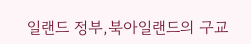일랜드 정부,북아일랜드의 구교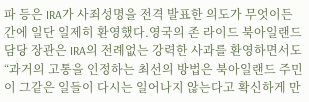파 등은 IRA가 사죄성명을 전격 발표한 의도가 무엇이든 간에 일단 일제히 환영했다.영국의 존 라이드 북아일랜드담당 장관은 IRA의 전례없는 강력한 사과를 환영하면서도 “과거의 고통을 인정하는 최선의 방법은 북아일랜드 주민이 그같은 일들이 다시는 일어나지 않는다고 확신하게 만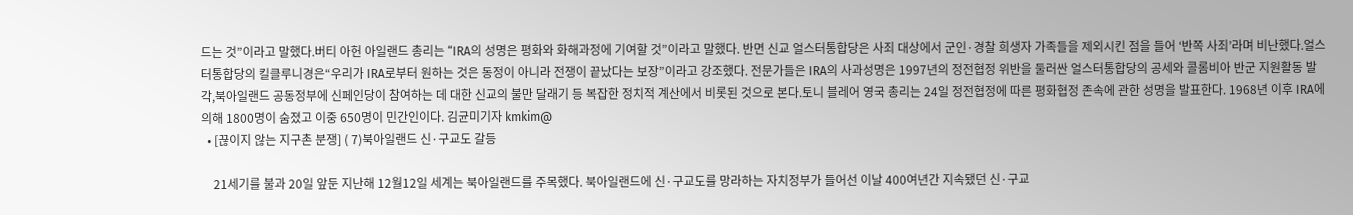드는 것”이라고 말했다.버티 아헌 아일랜드 총리는 “IRA의 성명은 평화와 화해과정에 기여할 것”이라고 말했다. 반면 신교 얼스터통합당은 사죄 대상에서 군인·경찰 희생자 가족들을 제외시킨 점을 들어 ‘반쪽 사죄’라며 비난했다.얼스터통합당의 킬클루니경은“우리가 IRA로부터 원하는 것은 동정이 아니라 전쟁이 끝났다는 보장”이라고 강조했다. 전문가들은 IRA의 사과성명은 1997년의 정전협정 위반을 둘러싼 얼스터통합당의 공세와 콜롬비아 반군 지원활동 발각,북아일랜드 공동정부에 신페인당이 참여하는 데 대한 신교의 불만 달래기 등 복잡한 정치적 계산에서 비롯된 것으로 본다.토니 블레어 영국 총리는 24일 정전협정에 따른 평화협정 존속에 관한 성명을 발표한다. 1968년 이후 IRA에 의해 1800명이 숨졌고 이중 650명이 민간인이다. 김균미기자 kmkim@
  • [끊이지 않는 지구촌 분쟁] ( 7)북아일랜드 신·구교도 갈등

    21세기를 불과 20일 앞둔 지난해 12월12일 세계는 북아일랜드를 주목했다. 북아일랜드에 신·구교도를 망라하는 자치정부가 들어선 이날 400여년간 지속됐던 신·구교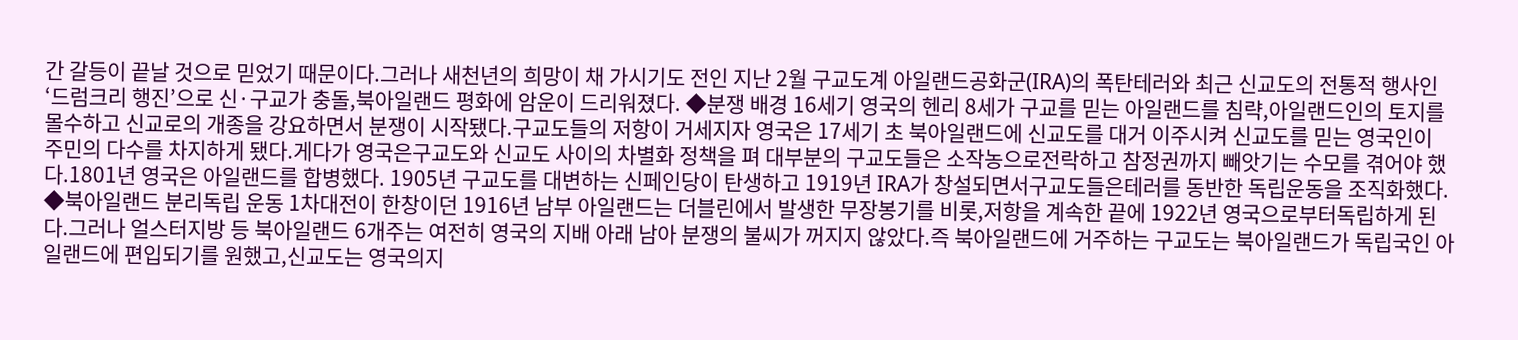간 갈등이 끝날 것으로 믿었기 때문이다.그러나 새천년의 희망이 채 가시기도 전인 지난 2월 구교도계 아일랜드공화군(IRA)의 폭탄테러와 최근 신교도의 전통적 행사인 ‘드럼크리 행진’으로 신·구교가 충돌,북아일랜드 평화에 암운이 드리워졌다. ◆분쟁 배경 16세기 영국의 헨리 8세가 구교를 믿는 아일랜드를 침략,아일랜드인의 토지를 몰수하고 신교로의 개종을 강요하면서 분쟁이 시작됐다.구교도들의 저항이 거세지자 영국은 17세기 초 북아일랜드에 신교도를 대거 이주시켜 신교도를 믿는 영국인이 주민의 다수를 차지하게 됐다.게다가 영국은구교도와 신교도 사이의 차별화 정책을 펴 대부분의 구교도들은 소작농으로전락하고 참정권까지 빼앗기는 수모를 겪어야 했다.1801년 영국은 아일랜드를 합병했다. 1905년 구교도를 대변하는 신페인당이 탄생하고 1919년 IRA가 창설되면서구교도들은테러를 동반한 독립운동을 조직화했다. ◆북아일랜드 분리독립 운동 1차대전이 한창이던 1916년 남부 아일랜드는 더블린에서 발생한 무장봉기를 비롯,저항을 계속한 끝에 1922년 영국으로부터독립하게 된다.그러나 얼스터지방 등 북아일랜드 6개주는 여전히 영국의 지배 아래 남아 분쟁의 불씨가 꺼지지 않았다.즉 북아일랜드에 거주하는 구교도는 북아일랜드가 독립국인 아일랜드에 편입되기를 원했고,신교도는 영국의지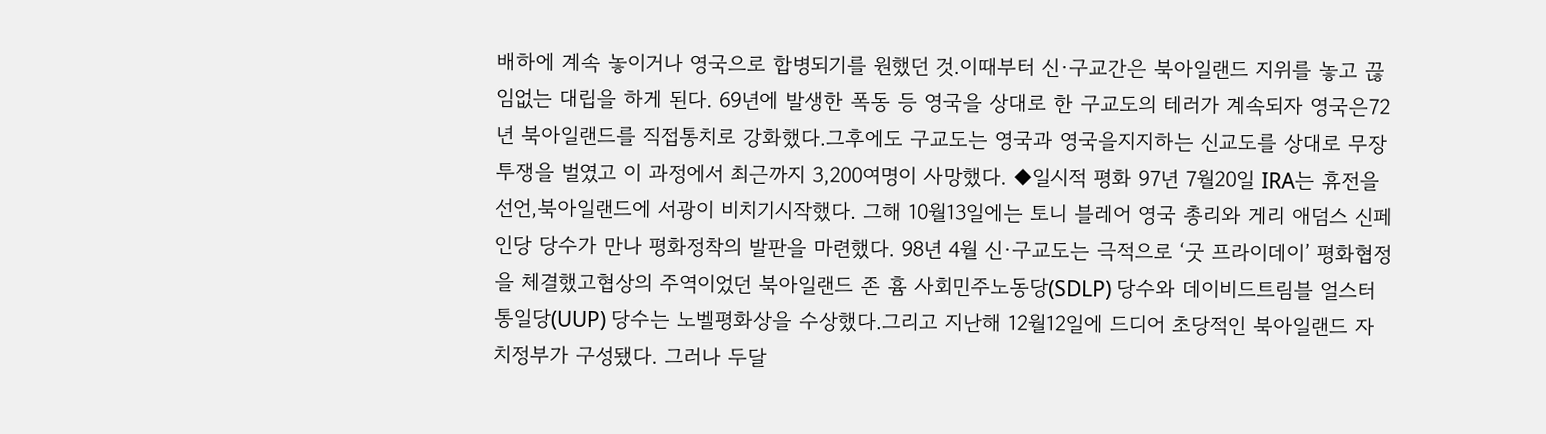배하에 계속 놓이거나 영국으로 합병되기를 원했던 것.이때부터 신·구교간은 북아일랜드 지위를 놓고 끊임없는 대립을 하게 된다. 69년에 발생한 폭동 등 영국을 상대로 한 구교도의 테러가 계속되자 영국은72년 북아일랜드를 직접통치로 강화했다.그후에도 구교도는 영국과 영국을지지하는 신교도를 상대로 무장투쟁을 벌였고 이 과정에서 최근까지 3,200여명이 사망했다. ◆일시적 평화 97년 7월20일 IRA는 휴전을 선언,북아일랜드에 서광이 비치기시작했다. 그해 10월13일에는 토니 블레어 영국 총리와 게리 애덤스 신페인당 당수가 만나 평화정착의 발판을 마련했다. 98년 4월 신·구교도는 극적으로 ‘굿 프라이데이’ 평화협정을 체결했고협상의 주역이었던 북아일랜드 존 흄 사회민주노동당(SDLP) 당수와 데이비드트림블 얼스터 통일당(UUP) 당수는 노벨평화상을 수상했다.그리고 지난해 12월12일에 드디어 초당적인 북아일랜드 자치정부가 구성됐다. 그러나 두달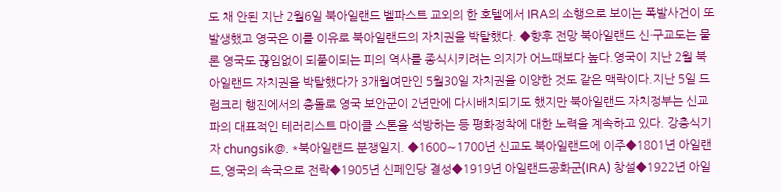도 채 안된 지난 2월6일 북아일랜드 벨파스트 교외의 한 호텔에서 IRA의 소행으로 보이는 폭발사건이 또 발생했고 영국은 이를 이유로 북아일랜드의 자치권을 박탈했다. ◆향후 전망 북아일랜드 신·구교도는 물론 영국도 끊임없이 되풀이되는 피의 역사를 종식시키려는 의지가 어느때보다 높다.영국이 지난 2월 북아일랜드 자치권을 박탈했다가 3개월여만인 5월30일 자치권을 이양한 것도 같은 맥락이다.지난 5일 드럼크리 행진에서의 충돌로 영국 보안군이 2년만에 다시배치되기도 했지만 북아일랜드 자치정부는 신교파의 대표적인 테러리스트 마이클 스톤을 석방하는 등 평화정착에 대한 노력을 계속하고 있다. 강충식기자 chungsik@. *북아일랜드 분쟁일지. ◆1600∼1700년 신교도 북아일랜드에 이주◆1801년 아일랜드,영국의 속국으로 전락◆1905년 신페인당 결성◆1919년 아일랜드공화군(IRA) 창설◆1922년 아일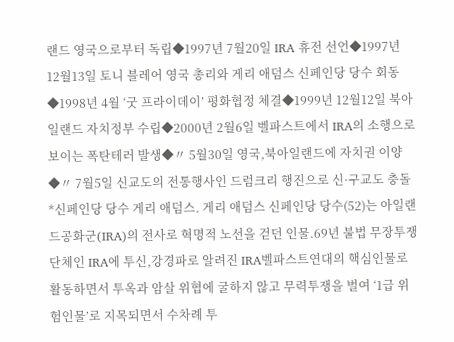랜드 영국으로부터 독립◆1997년 7월20일 IRA 휴전 선언◆1997년 12월13일 토니 블레어 영국 총리와 게리 애덤스 신페인당 당수 회동◆1998년 4월 ‘굿 프라이데이’ 평화협정 체결◆1999년 12월12일 북아일랜드 자치정부 수립◆2000년 2월6일 벨파스트에서 IRA의 소행으로 보이는 폭탄테러 발생◆〃 5월30일 영국,북아일랜드에 자치권 이양◆〃 7월5일 신교도의 전통행사인 드럼크리 행진으로 신·구교도 충돌 *신페인당 당수 게리 애덤스. 게리 애덤스 신페인당 당수(52)는 아일랜드공화군(IRA)의 전사로 혁명적 노선을 걷던 인물.69년 불법 무장투쟁단체인 IRA에 투신,강경파로 알려진 IRA벨파스트연대의 핵심인물로 활동하면서 투옥과 암살 위협에 굴하지 않고 무력투쟁을 벌여 ‘1급 위험인물’로 지목되면서 수차례 투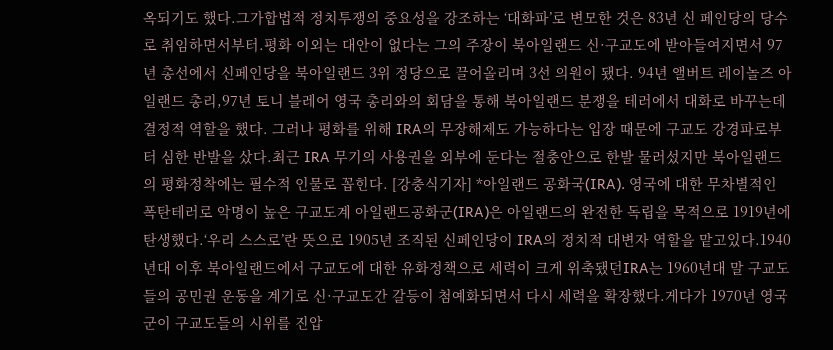옥되기도 했다.그가합법적 정치투쟁의 중요성을 강조하는 ‘대화파’로 변모한 것은 83년 신 페인당의 당수로 취임하면서부터.평화 이외는 대안이 없다는 그의 주장이 북아일랜드 신·구교도에 받아들여지면서 97년 총선에서 신페인당을 북아일랜드 3위 정당으로 끌어올리며 3선 의원이 됐다. 94년 앨버트 레이놀즈 아일랜드 총리,97년 토니 블레어 영국 총리와의 회담을 통해 북아일랜드 분쟁을 테러에서 대화로 바꾸는데 결정적 역할을 했다. 그러나 평화를 위해 IRA의 무장해제도 가능하다는 입장 때문에 구교도 강경파로부터 심한 반발을 샀다.최근 IRA 무기의 사용권을 외부에 둔다는 절충안으로 한발 물러섰지만 북아일랜드의 평화정착에는 필수적 인물로 꼽힌다. [강충식기자] *아일랜드 공화국(IRA). 영국에 대한 무차별적인 폭탄테러로 악명이 높은 구교도계 아일랜드공화군(IRA)은 아일랜드의 완전한 독립을 목적으로 1919년에 탄생했다.‘우리 스스로’란 뜻으로 1905년 조직된 신페인당이 IRA의 정치적 대변자 역할을 맡고있다.1940년대 이후 북아일랜드에서 구교도에 대한 유화정책으로 세력이 크게 위축됐던IRA는 1960년대 말 구교도들의 공민권 운동을 계기로 신·구교도간 갈등이 첨예화되면서 다시 세력을 확장했다.게다가 1970년 영국군이 구교도들의 시위를 진압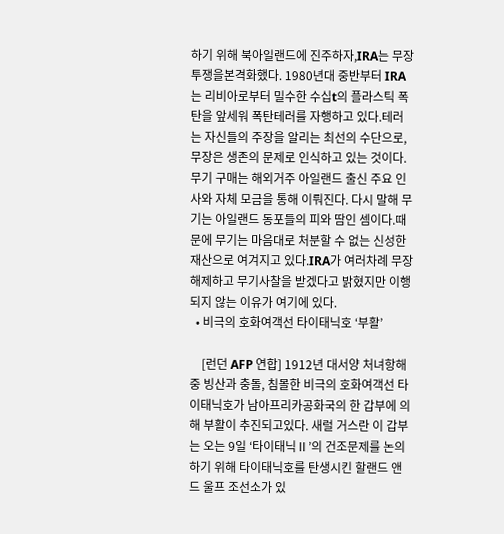하기 위해 북아일랜드에 진주하자,IRA는 무장 투쟁을본격화했다. 1980년대 중반부터 IRA는 리비아로부터 밀수한 수십t의 플라스틱 폭탄을 앞세워 폭탄테러를 자행하고 있다.테러는 자신들의 주장을 알리는 최선의 수단으로,무장은 생존의 문제로 인식하고 있는 것이다. 무기 구매는 해외거주 아일랜드 출신 주요 인사와 자체 모금을 통해 이뤄진다. 다시 말해 무기는 아일랜드 동포들의 피와 땀인 셈이다.때문에 무기는 마음대로 처분할 수 없는 신성한 재산으로 여겨지고 있다.IRA가 여러차례 무장해제하고 무기사찰을 받겠다고 밝혔지만 이행되지 않는 이유가 여기에 있다.
  • 비극의 호화여객선 타이태닉호 ‘부활’

    [런던 AFP 연합] 1912년 대서양 처녀항해 중 빙산과 충돌, 침몰한 비극의 호화여객선 타이태닉호가 남아프리카공화국의 한 갑부에 의해 부활이 추진되고있다. 새럴 거스란 이 갑부는 오는 9일 ‘타이태닉Ⅱ’의 건조문제를 논의하기 위해 타이태닉호를 탄생시킨 할랜드 앤드 울프 조선소가 있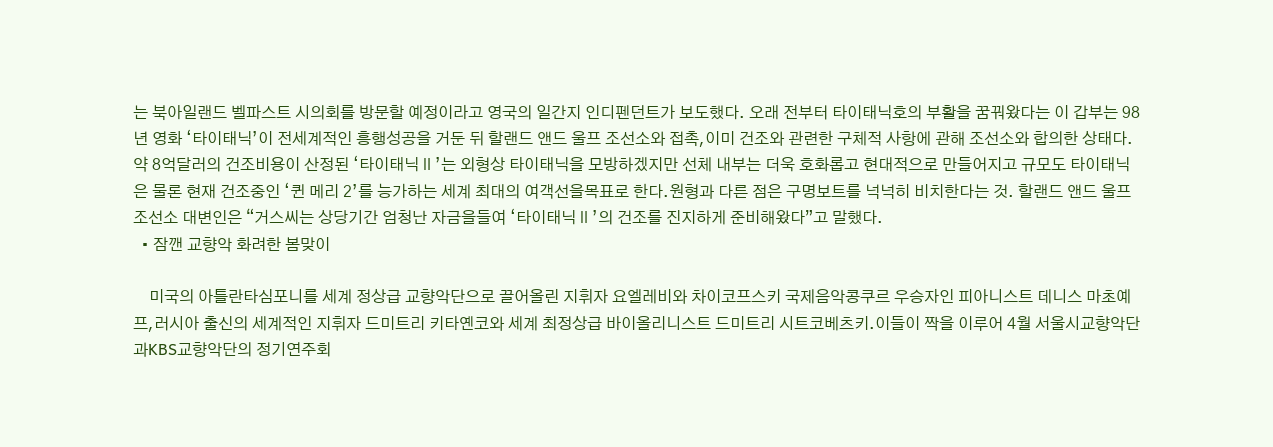는 북아일랜드 벨파스트 시의회를 방문할 예정이라고 영국의 일간지 인디펜던트가 보도했다. 오래 전부터 타이태닉호의 부활을 꿈꿔왔다는 이 갑부는 98년 영화 ‘타이태닉’이 전세계적인 흥행성공을 거둔 뒤 할랜드 앤드 울프 조선소와 접촉,이미 건조와 관련한 구체적 사항에 관해 조선소와 합의한 상태다. 약 8억달러의 건조비용이 산정된 ‘타이태닉Ⅱ’는 외형상 타이태닉을 모방하겠지만 선체 내부는 더욱 호화롭고 현대적으로 만들어지고 규모도 타이태닉은 물론 현재 건조중인 ‘퀸 메리 2’를 능가하는 세계 최대의 여객선을목표로 한다.원형과 다른 점은 구명보트를 넉넉히 비치한다는 것. 할랜드 앤드 울프 조선소 대변인은 “거스씨는 상당기간 엄청난 자금을들여 ‘타이태닉Ⅱ’의 건조를 진지하게 준비해왔다”고 말했다.
  • 잠깬 교향악 화려한 봄맞이

    미국의 아틀란타심포니를 세계 정상급 교향악단으로 끌어올린 지휘자 요엘레비와 차이코프스키 국제음악콩쿠르 우승자인 피아니스트 데니스 마초예프,러시아 출신의 세계적인 지휘자 드미트리 키타옌코와 세계 최정상급 바이올리니스트 드미트리 시트코베츠키.이들이 짝을 이루어 4월 서울시교향악단과KBS교향악단의 정기연주회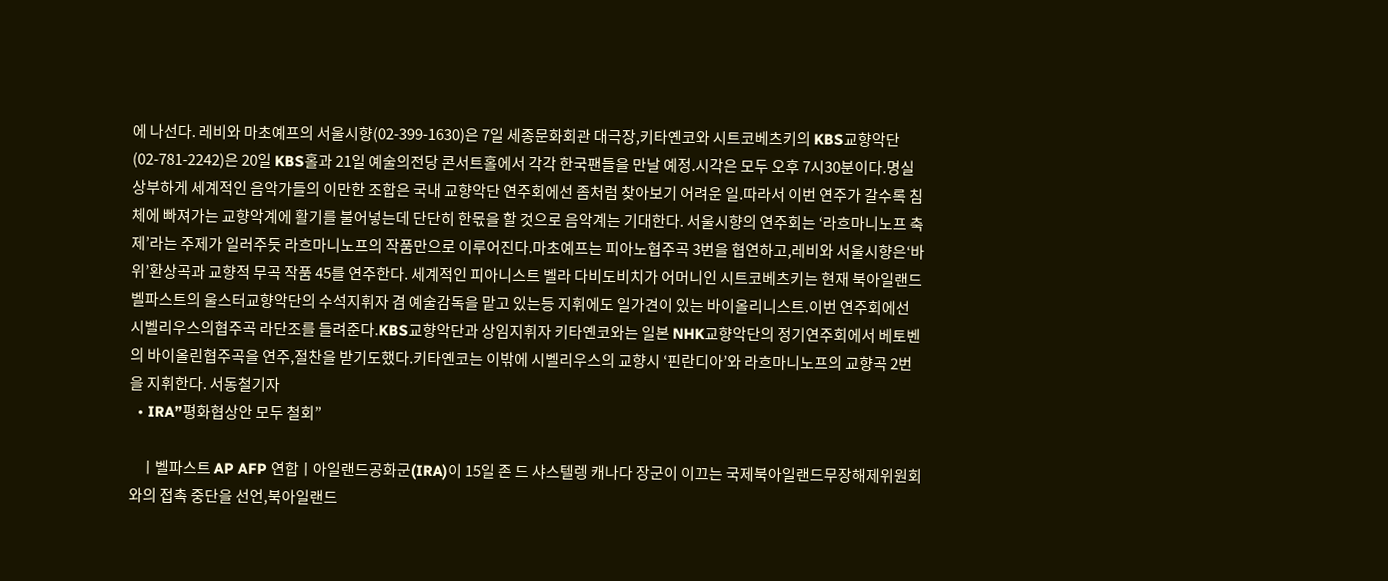에 나선다. 레비와 마초예프의 서울시향(02-399-1630)은 7일 세종문화회관 대극장,키타옌코와 시트코베츠키의 KBS교향악단(02-781-2242)은 20일 KBS홀과 21일 예술의전당 콘서트홀에서 각각 한국팬들을 만날 예정.시각은 모두 오후 7시30분이다.명실상부하게 세계적인 음악가들의 이만한 조합은 국내 교향악단 연주회에선 좀처럼 찾아보기 어려운 일.따라서 이번 연주가 갈수록 침체에 빠져가는 교향악계에 활기를 불어넣는데 단단히 한몫을 할 것으로 음악계는 기대한다. 서울시향의 연주회는 ‘라흐마니노프 축제’라는 주제가 일러주듯 라흐마니노프의 작품만으로 이루어진다.마초예프는 피아노협주곡 3번을 협연하고,레비와 서울시향은‘바위’환상곡과 교향적 무곡 작품 45를 연주한다. 세계적인 피아니스트 벨라 다비도비치가 어머니인 시트코베츠키는 현재 북아일랜드 벨파스트의 울스터교향악단의 수석지휘자 겸 예술감독을 맡고 있는등 지휘에도 일가견이 있는 바이올리니스트.이번 연주회에선 시벨리우스의협주곡 라단조를 들려준다.KBS교향악단과 상임지휘자 키타옌코와는 일본 NHK교향악단의 정기연주회에서 베토벤의 바이올린협주곡을 연주,절찬을 받기도했다.키타옌코는 이밖에 시벨리우스의 교향시 ‘핀란디아’와 라흐마니노프의 교향곡 2번을 지휘한다. 서동철기자
  • IRA”평화협상안 모두 철회”

    ㅣ벨파스트 AP AFP 연합ㅣ아일랜드공화군(IRA)이 15일 존 드 샤스텔렝 캐나다 장군이 이끄는 국제북아일랜드무장해제위원회와의 접촉 중단을 선언,북아일랜드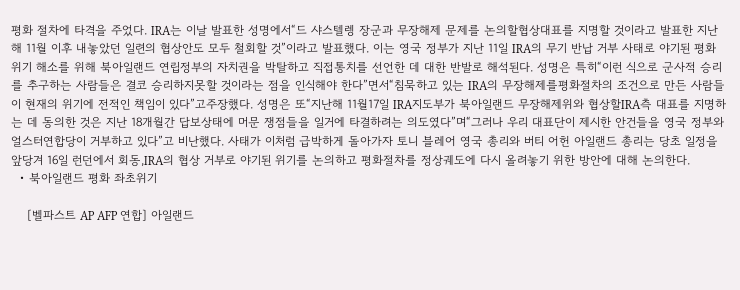평화 절차에 타격을 주었다. IRA는 이날 발표한 성명에서“드 샤스텔렝 장군과 무장해제 문제를 논의할협상대표를 지명할 것이라고 발표한 지난해 11월 이후 내놓았던 일련의 협상안도 모두 철회할 것”이라고 발표했다. 이는 영국 정부가 지난 11일 IRA의 무기 반납 거부 사태로 야기된 평화 위기 해소를 위해 북아일랜드 연립정부의 자치권을 박탈하고 직접통치를 선언한 데 대한 반발로 해석된다. 성명은 특히“이런 식으로 군사적 승리를 추구하는 사람들은 결코 승리하지못할 것이라는 점을 인식해야 한다”면서“침묵하고 있는 IRA의 무장해제를평화절차의 조건으로 만든 사람들이 현재의 위기에 전적인 책임이 있다”고주장했다. 성명은 또“지난해 11월17일 IRA지도부가 북아일랜드 무장해제위와 협상할IRA측 대표를 지명하는 데 동의한 것은 지난 18개월간 답보상태에 머문 쟁점들을 일거에 타결하려는 의도였다”며“그러나 우리 대표단이 제시한 안건들을 영국 정부와 얼스터연합당이 거부하고 있다”고 비난했다. 사태가 이처럼 급박하게 돌아가자 토니 블레어 영국 총리와 버티 어헌 아일랜드 총리는 당초 일정을 앞당겨 16일 런던에서 회동,IRA의 협상 거부로 야기된 위기를 논의하고 평화절차를 정상궤도에 다시 올려놓기 위한 방안에 대해 논의한다.
  • 북아일랜드 평화 좌초위기

    [벨파스트 AP AFP 연합] 아일랜드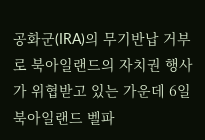공화군(IRA)의 무기반납 거부로 북아일랜드의 자치권 행사가 위협받고 있는 가운데 6일 북아일랜드 벨파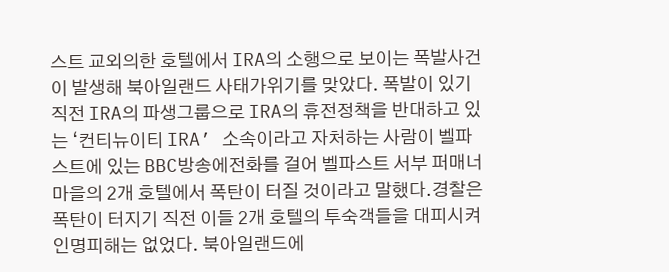스트 교외의한 호텔에서 IRA의 소행으로 보이는 폭발사건이 발생해 북아일랜드 사태가위기를 맞았다. 폭발이 있기 직전 IRA의 파생그룹으로 IRA의 휴전정책을 반대하고 있는 ‘컨티뉴이티 IRA’ 소속이라고 자처하는 사람이 벨파스트에 있는 BBC방송에전화를 걸어 벨파스트 서부 퍼매너 마을의 2개 호텔에서 폭탄이 터질 것이라고 말했다.경찰은 폭탄이 터지기 직전 이들 2개 호텔의 투숙객들을 대피시켜인명피해는 없었다. 북아일랜드에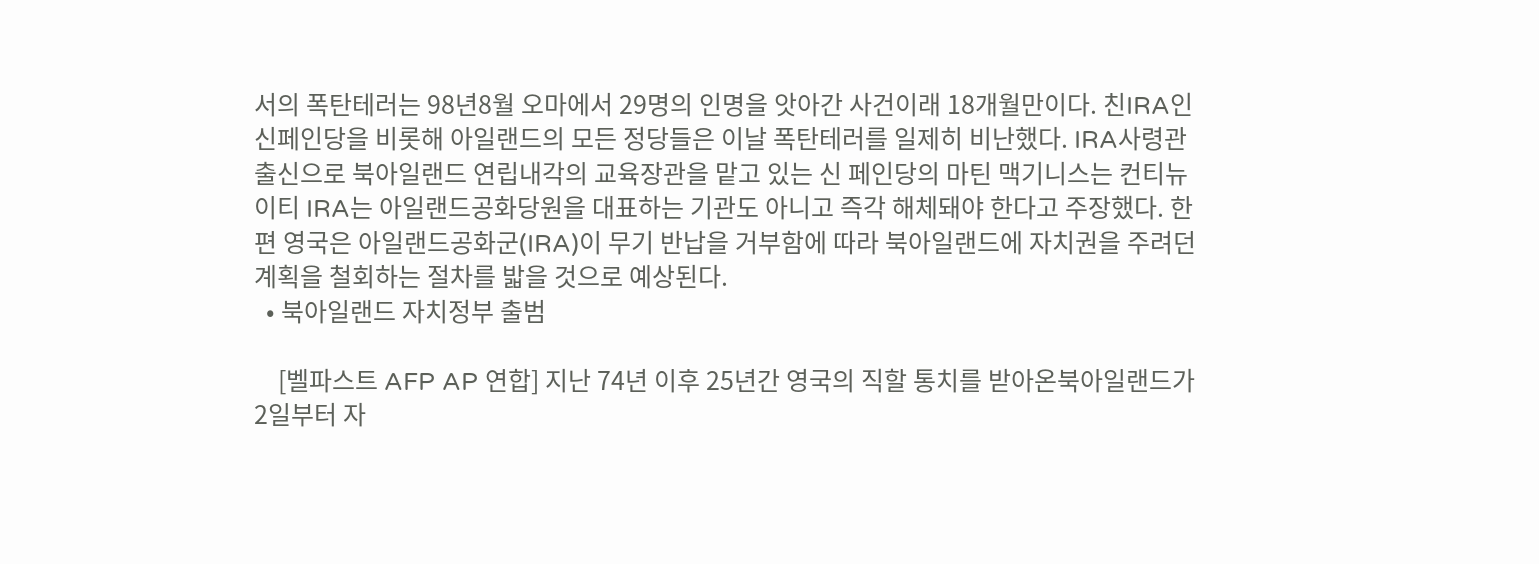서의 폭탄테러는 98년8월 오마에서 29명의 인명을 앗아간 사건이래 18개월만이다. 친IRA인 신페인당을 비롯해 아일랜드의 모든 정당들은 이날 폭탄테러를 일제히 비난했다. IRA사령관 출신으로 북아일랜드 연립내각의 교육장관을 맡고 있는 신 페인당의 마틴 맥기니스는 컨티뉴이티 IRA는 아일랜드공화당원을 대표하는 기관도 아니고 즉각 해체돼야 한다고 주장했다. 한편 영국은 아일랜드공화군(IRA)이 무기 반납을 거부함에 따라 북아일랜드에 자치권을 주려던 계획을 철회하는 절차를 밟을 것으로 예상된다.
  • 북아일랜드 자치정부 출범

    [벨파스트 AFP AP 연합] 지난 74년 이후 25년간 영국의 직할 통치를 받아온북아일랜드가 2일부터 자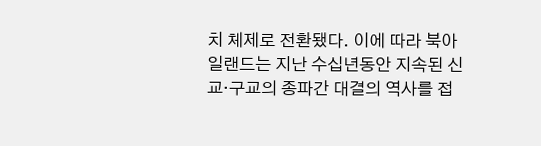치 체제로 전환됐다. 이에 따라 북아일랜드는 지난 수십년동안 지속된 신교·구교의 종파간 대결의 역사를 접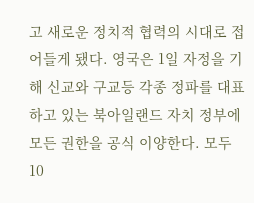고 새로운 정치적 협력의 시대로 접어들게 됐다. 영국은 1일 자정을 기해 신교와 구교등 각종 정파를 대표하고 있는 북아일랜드 자치 정부에 모든 권한을 공식 이양한다. 모두 10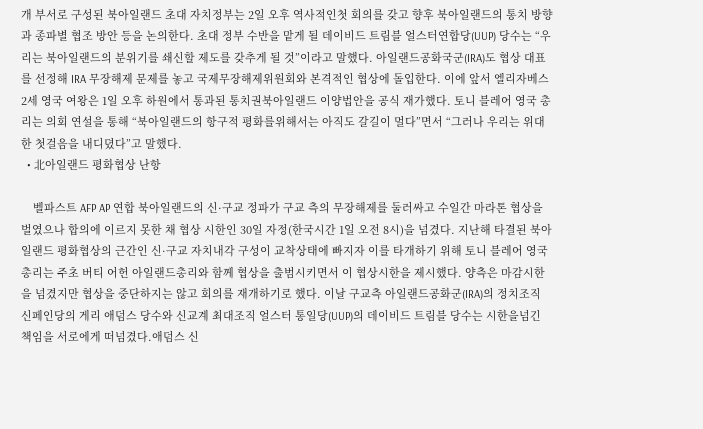개 부서로 구성된 북아일랜드 초대 자치정부는 2일 오후 역사적인첫 회의를 갖고 향후 북아일랜드의 통치 방향과 종파별 협조 방안 등을 논의한다. 초대 정부 수반을 맡게 될 데이비드 트림블 얼스터연합당(UUP) 당수는 “우리는 북아일랜드의 분위기를 쇄신할 제도를 갖추게 될 것”이라고 말했다. 아일랜드공화국군(IRA)도 협상 대표를 선정해 IRA 무장해제 문제를 놓고 국제무장해제위원회와 본격적인 협상에 돌입한다. 이에 앞서 엘리자베스 2세 영국 여왕은 1일 오후 하원에서 통과된 통치권북아일랜드 이양법안을 공식 재가했다. 토니 블레어 영국 총리는 의회 연설을 통해 “북아일랜드의 항구적 평화를위해서는 아직도 갈길이 멀다”면서 “그러나 우리는 위대한 첫걸음을 내디뎠다”고 말했다.
  • 北아일랜드 평화협상 난항

    벨파스트 AFP AP 연합 북아일랜드의 신·구교 정파가 구교 측의 무장해제를 둘러싸고 수일간 마라톤 협상을 벌였으나 합의에 이르지 못한 채 협상 시한인 30일 자정(한국시간 1일 오전 8시)을 넘겼다. 지난해 타결된 북아일랜드 평화협상의 근간인 신·구교 자치내각 구성이 교착상태에 빠지자 이를 타개하기 위해 토니 블레어 영국 총리는 주초 버티 어헌 아일랜드총리와 함께 협상을 출범시키면서 이 협상시한을 제시했다. 양측은 마감시한을 넘겼지만 협상을 중단하지는 않고 회의를 재개하기로 했다. 이날 구교측 아일랜드공화군(IRA)의 정치조직 신페인당의 게리 애덤스 당수와 신교계 최대조직 얼스터 통일당(UUP)의 데이비드 트림블 당수는 시한을넘긴 책임을 서로에게 떠넘겼다.애덤스 신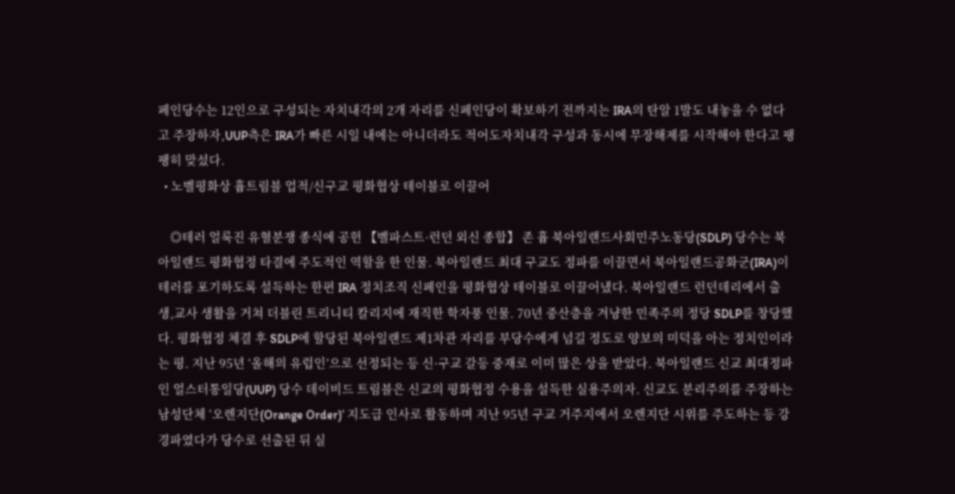페인당수는 12인으로 구성되는 자치내각의 2개 자리를 신페인당이 확보하기 전까지는 IRA의 탄알 1발도 내놓을 수 없다고 주장하자,UUP측은 IRA가 빠른 시일 내에는 아니더라도 적어도자치내각 구성과 동시에 무장해제를 시작해야 한다고 팽팽히 맞섰다.
  • 노벨평화상 흄트림블 업적/신구교 평화협상 테이블로 이끌어

    ◎테러 얼룩진 유혈분쟁 종식에 공헌 【벨파스트·런던 외신 종합】 존 흄 북아일랜드사회민주노동당(SDLP) 당수는 북아일랜드 평화협정 타결에 주도적인 역할을 한 인물. 북아일랜드 최대 구교도 정파를 이끌면서 북아일랜드공화군(IRA)이 테러를 포기하도록 설득하는 한편 IRA 정치조직 신페인을 평화협상 테이블로 이끌어냈다. 북아일랜드 런던데리에서 출생,교사 생활을 거쳐 더블린 트리니티 칼리지에 재직한 학자풍 인물. 70년 중산층을 겨냥한 민족주의 정당 SDLP를 창당했다. 평화협정 체결 후 SDLP에 할당된 북아일랜드 제1차관 자리를 부당수에게 넘길 정도로 양보의 미덕을 아는 정치인이라는 평. 지난 95년 ‘올해의 유럽인’으로 선정되는 등 신·구교 갈등 중재로 이미 많은 상을 받았다. 북아일랜드 신교 최대정파인 얼스터통일당(UUP) 당수 데이비드 트림블은 신교의 평화협정 수용을 설득한 실용주의자. 신교도 분리주의를 주장하는 남성단체 ‘오렌지단(Orange Order)’ 지도급 인사로 활동하며 지난 95년 구교 거주지에서 오렌지단 시위를 주도하는 등 강경파였다가 당수로 선출된 뒤 실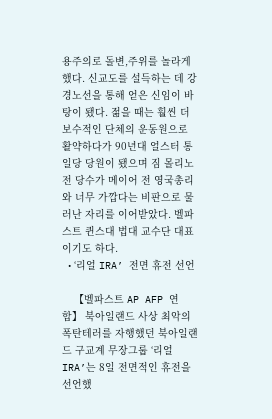용주의로 돌변,주위를 놀라게 했다. 신교도를 설득하는 데 강경노선을 통해 얻은 신임이 바탕이 됐다. 젊을 때는 훨씬 더 보수적인 단체의 운동원으로 활약하다가 90년대 얼스터 통일당 당원이 됐으며 짐 몰리노 전 당수가 메이어 전 영국총리와 너무 가깝다는 비판으로 물러난 자리를 이어받았다. 벨파스트 퀸스대 법대 교수단 대표이기도 하다.
  • ‘리얼 IRA’ 전면 휴전 선언

    【벨파스트 AP AFP 연합】 북아일랜드 사상 최악의 폭탄테러를 자행했던 북아일랜드 구교계 무장그룹 ‘리얼 IRA’는 8일 전면적인 휴전을 선언했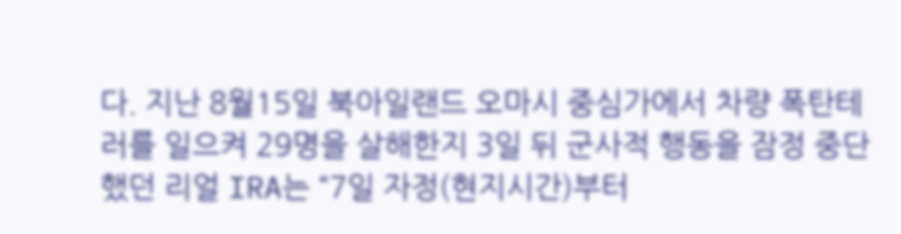다. 지난 8월15일 북아일랜드 오마시 중심가에서 차량 폭탄테러를 일으켜 29명을 살해한지 3일 뒤 군사적 행동을 잠정 중단했던 리얼 IRA는 “7일 자정(현지시간)부터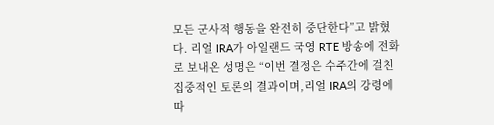모든 군사적 행동을 완전히 중단한다”고 밝혔다. 리얼 IRA가 아일랜드 국영 RTE 방송에 전화로 보내온 성명은 “이번 결정은 수주간에 걸친 집중적인 토론의 결과이며,리얼 IRA의 강령에 따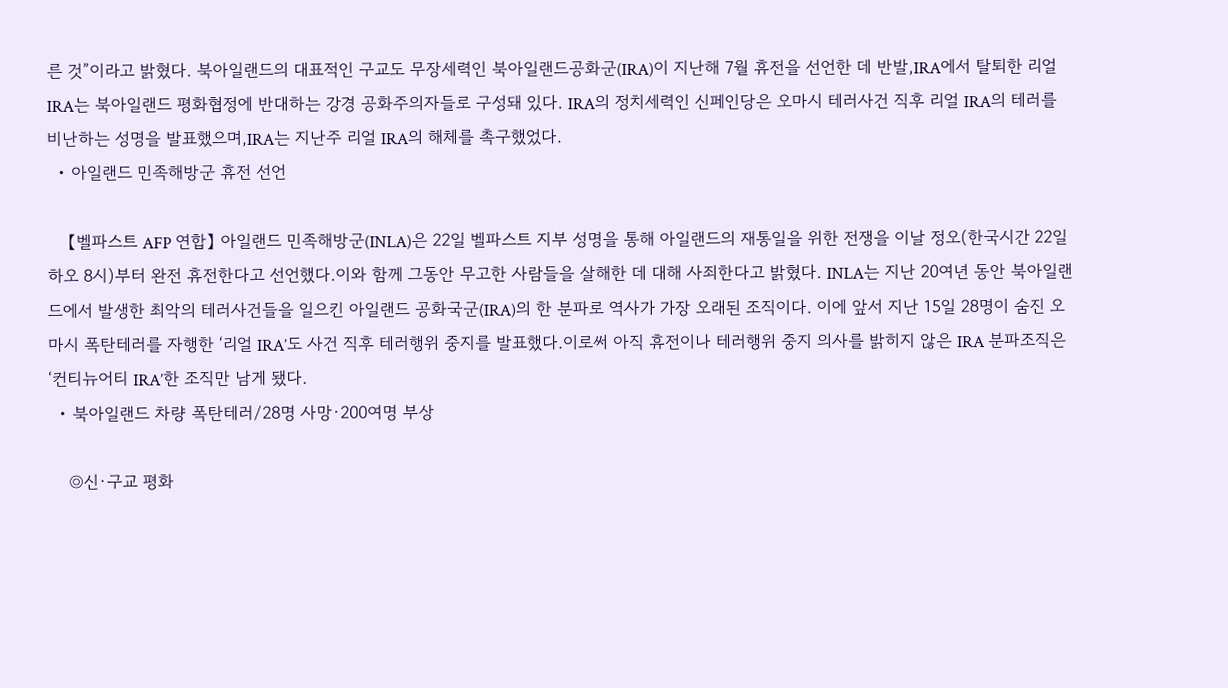른 것”이라고 밝혔다. 북아일랜드의 대표적인 구교도 무장세력인 북아일랜드공화군(IRA)이 지난해 7월 휴전을 선언한 데 반발,IRA에서 탈퇴한 리얼 IRA는 북아일랜드 평화협정에 반대하는 강경 공화주의자들로 구성돼 있다. IRA의 정치세력인 신페인당은 오마시 테러사건 직후 리얼 IRA의 테러를 비난하는 성명을 발표했으며,IRA는 지난주 리얼 IRA의 해체를 촉구했었다.
  • 아일랜드 민족해방군 휴전 선언

    【벨파스트 AFP 연합】 아일랜드 민족해방군(INLA)은 22일 벨파스트 지부 성명을 통해 아일랜드의 재통일을 위한 전쟁을 이날 정오(한국시간 22일 하오 8시)부터 완전 휴전한다고 선언했다.이와 함께 그동안 무고한 사람들을 살해한 데 대해 사죄한다고 밝혔다. INLA는 지난 20여년 동안 북아일랜드에서 발생한 최악의 테러사건들을 일으킨 아일랜드 공화국군(IRA)의 한 분파로 역사가 가장 오래된 조직이다. 이에 앞서 지난 15일 28명이 숨진 오마시 폭탄테러를 자행한 ‘리얼 IRA’도 사건 직후 테러행위 중지를 발표했다.이로써 아직 휴전이나 테러행위 중지 의사를 밝히지 않은 IRA 분파조직은‘컨티뉴어티 IRA’한 조직만 남게 됐다.
  • 북아일랜드 차량 폭탄테러/28명 사망·200여명 부상

    ◎신·구교 평화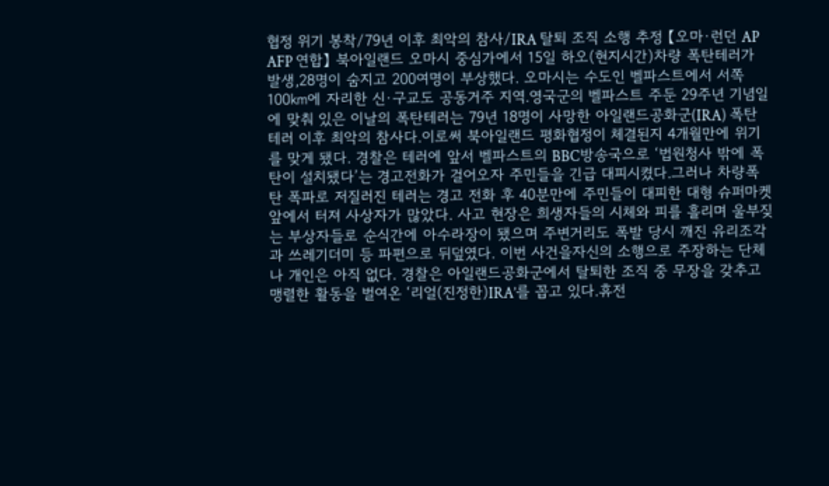협정 위기 봉착/79년 이후 최악의 참사/IRA 탈퇴 조직 소행 추정 【오마·런던 AP AFP 연합】 북아일랜드 오마시 중심가에서 15일 하오(현지시간)차량 폭탄테러가 발생,28명이 숨지고 200여명이 부상했다. 오마시는 수도인 벨파스트에서 서쪽 100㎞에 자리한 신·구교도 공동거주 지역.영국군의 벨파스트 주둔 29주년 기념일에 맞춰 있은 이날의 폭탄테러는 79년 18명이 사망한 아일랜드공화군(IRA) 폭탄테러 이후 최악의 참사다.이로써 북아일랜드 평화협정이 체결된지 4개월만에 위기를 맞게 됐다. 경찰은 테러에 앞서 벨파스트의 BBC방송국으로 ‘법원청사 밖에 폭탄이 설치됐다’는 경고전화가 걸어오자 주민들을 긴급 대피시켰다.그러나 차량폭탄 폭파로 저질러진 테러는 경고 전화 후 40분만에 주민들이 대피한 대형 슈퍼마켓 앞에서 터져 사상자가 많았다. 사고 현장은 희생자들의 시체와 피를 흘리며 울부짖는 부상자들로 순식간에 아수라장이 됐으며 주변거리도 폭발 당시 깨진 유리조각과 쓰레기더미 등 파편으로 뒤덮였다. 이번 사건을자신의 소행으로 주장하는 단체나 개인은 아직 없다. 경찰은 아일랜드공화군에서 탈퇴한 조직 중 무장을 갖추고 맹렬한 활동을 벌여온 ‘리얼(진정한)IRA’를 꼽고 있다.휴전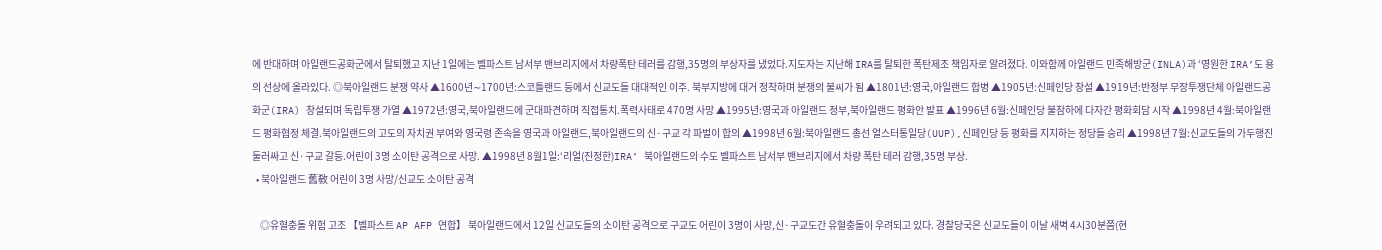에 반대하며 아일랜드공화군에서 탈퇴했고 지난 1일에는 벨파스트 남서부 밴브리지에서 차량폭탄 테러를 감행,35명의 부상자를 냈었다.지도자는 지난해 IRA를 탈퇴한 폭탄제조 책임자로 알려졌다. 이와함께 아일랜드 민족해방군(INLA)과 ‘영원한 IRA’도 용의 선상에 올라있다. ◎북아일랜드 분쟁 약사 ▲1600년∼1700년:스코틀랜드 등에서 신교도들 대대적인 이주. 북부지방에 대거 정착하며 분쟁의 불씨가 됨 ▲1801년:영국,아일랜드 합병 ▲1905년:신페인당 창설 ▲1919년:반정부 무장투쟁단체 아일랜드공화군(IRA) 창설되며 독립투쟁 가열 ▲1972년:영국,북아일랜드에 군대파견하며 직접통치.폭력사태로 470명 사망 ▲1995년:영국과 아일랜드 정부,북아일랜드 평화안 발표 ▲1996년 6월:신페인당 불참하에 다자간 평화회담 시작 ▲1998년 4월:북아일랜드 평화협정 체결.북아일랜드의 고도의 자치권 부여와 영국령 존속을 영국과 아일랜드,북아일랜드의 신·구교 각 파벌이 합의 ▲1998년 6월:북아일랜드 총선 얼스터통일당(UUP),신페인당 등 평화를 지지하는 정당들 승리 ▲1998년 7월:신교도들의 가두행진 둘러싸고 신·구교 갈등.어린이 3명 소이탄 공격으로 사망. ▲1998년 8월1일:‘리얼(진정한)IRA’ 북아일랜드의 수도 벨파스트 남서부 밴브리지에서 차량 폭탄 테러 감행,35명 부상.
  • 북아일랜드 舊敎 어린이 3명 사망/신교도 소이탄 공격

    ◎유혈충돌 위험 고조 【벨파스트 AP AFP 연합】 북아일랜드에서 12일 신교도들의 소이탄 공격으로 구교도 어린이 3명이 사망,신·구교도간 유혈충돌이 우려되고 있다. 경찰당국은 신교도들이 이날 새벽 4시30분쯤(현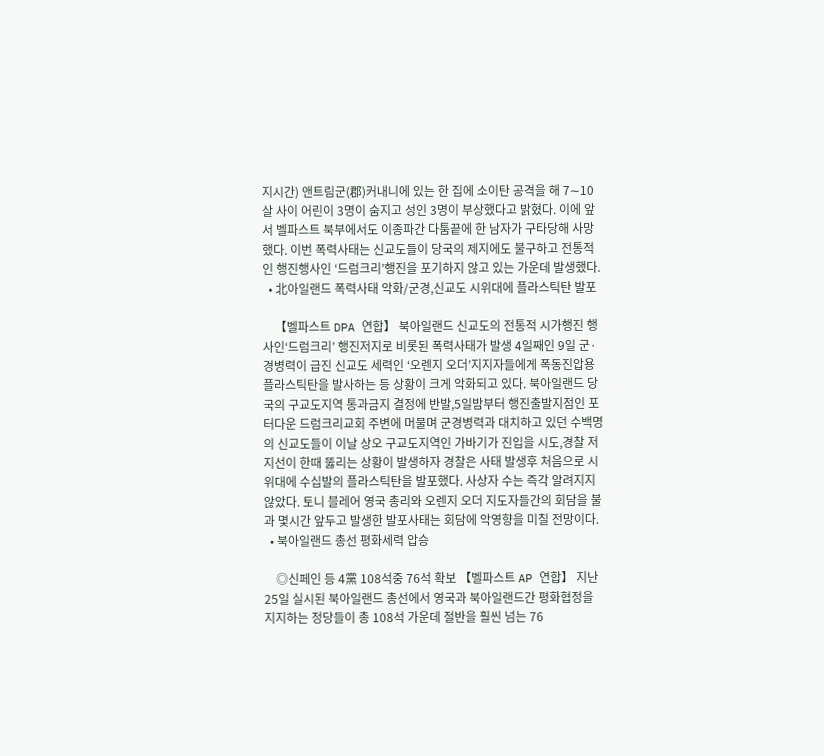지시간) 앤트림군(郡)커내니에 있는 한 집에 소이탄 공격을 해 7∼10살 사이 어린이 3명이 숨지고 성인 3명이 부상했다고 밝혔다. 이에 앞서 벨파스트 북부에서도 이종파간 다툼끝에 한 남자가 구타당해 사망했다. 이번 폭력사태는 신교도들이 당국의 제지에도 불구하고 전통적인 행진행사인 ‘드럼크리’행진을 포기하지 않고 있는 가운데 발생했다.
  • 北아일랜드 폭력사태 악화/군경,신교도 시위대에 플라스틱탄 발포

    【벨파스트 DPA 연합】 북아일랜드 신교도의 전통적 시가행진 행사인‘드럼크리’ 행진저지로 비롯된 폭력사태가 발생 4일째인 9일 군·경병력이 급진 신교도 세력인 ‘오렌지 오더’지지자들에게 폭동진압용 플라스틱탄을 발사하는 등 상황이 크게 악화되고 있다. 북아일랜드 당국의 구교도지역 통과금지 결정에 반발,5일밤부터 행진출발지점인 포터다운 드럼크리교회 주변에 머물며 군경병력과 대치하고 있던 수백명의 신교도들이 이날 상오 구교도지역인 가바기가 진입을 시도,경찰 저지선이 한때 뚫리는 상황이 발생하자 경찰은 사태 발생후 처음으로 시위대에 수십발의 플라스틱탄을 발포했다. 사상자 수는 즉각 알려지지 않았다. 토니 블레어 영국 총리와 오렌지 오더 지도자들간의 회담을 불과 몇시간 앞두고 발생한 발포사태는 회담에 악영향을 미칠 전망이다.
  • 북아일랜드 총선 평화세력 압승

    ◎신페인 등 4黨 108석중 76석 확보 【벨파스트 AP 연합】 지난 25일 실시된 북아일랜드 총선에서 영국과 북아일랜드간 평화협정을 지지하는 정당들이 총 108석 가운데 절반을 훨씬 넘는 76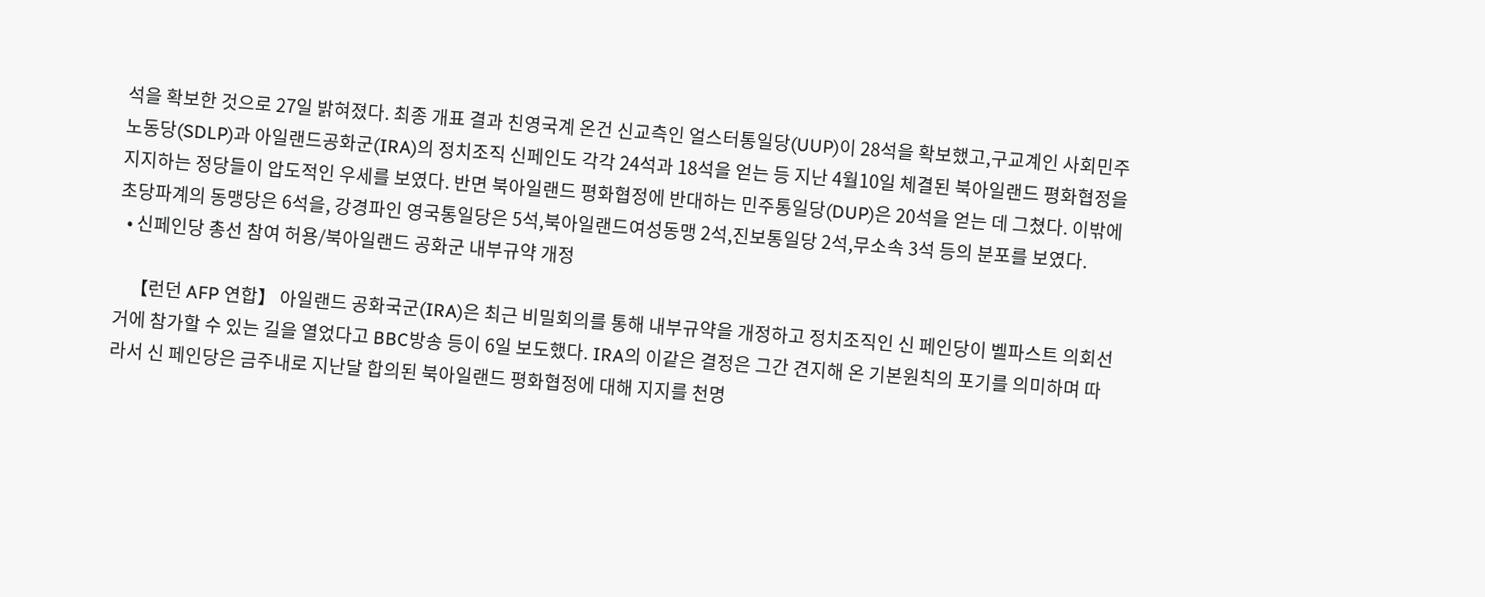석을 확보한 것으로 27일 밝혀졌다. 최종 개표 결과 친영국계 온건 신교측인 얼스터통일당(UUP)이 28석을 확보했고,구교계인 사회민주노동당(SDLP)과 아일랜드공화군(IRA)의 정치조직 신페인도 각각 24석과 18석을 얻는 등 지난 4월10일 체결된 북아일랜드 평화협정을 지지하는 정당들이 압도적인 우세를 보였다. 반면 북아일랜드 평화협정에 반대하는 민주통일당(DUP)은 20석을 얻는 데 그쳤다. 이밖에 초당파계의 동맹당은 6석을, 강경파인 영국통일당은 5석,북아일랜드여성동맹 2석,진보통일당 2석,무소속 3석 등의 분포를 보였다.
  • 신페인당 총선 참여 허용/북아일랜드 공화군 내부규약 개정

    【런던 AFP 연합】 아일랜드 공화국군(IRA)은 최근 비밀회의를 통해 내부규약을 개정하고 정치조직인 신 페인당이 벨파스트 의회선거에 참가할 수 있는 길을 열었다고 BBC방송 등이 6일 보도했다. IRA의 이같은 결정은 그간 견지해 온 기본원칙의 포기를 의미하며 따라서 신 페인당은 금주내로 지난달 합의된 북아일랜드 평화협정에 대해 지지를 천명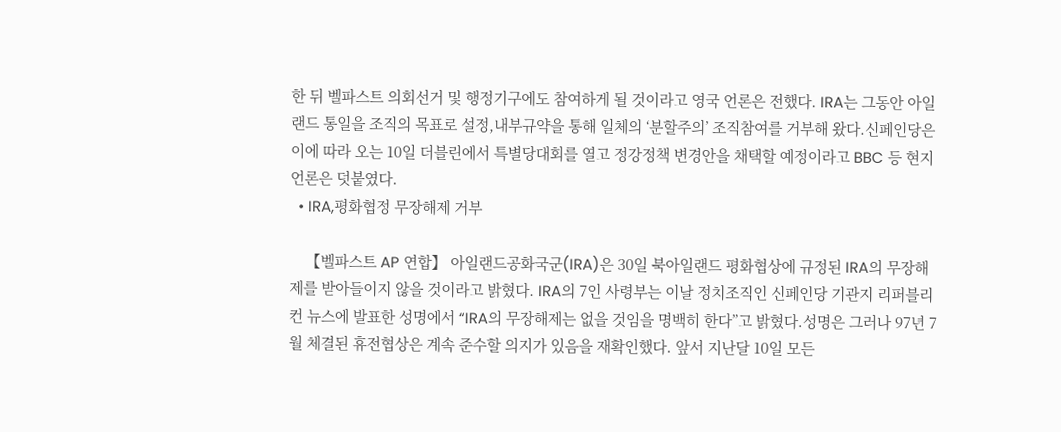한 뒤 벨파스트 의회선거 및 행정기구에도 참여하게 될 것이라고 영국 언론은 전했다. IRA는 그동안 아일랜드 통일을 조직의 목표로 설정,내부규약을 통해 일체의 ‘분할주의’ 조직참여를 거부해 왔다.신페인당은 이에 따라 오는 10일 더블린에서 특별당대회를 열고 정강정책 변경안을 채택할 예정이라고 BBC 등 현지언론은 덧붙였다.
  • IRA,평화협정 무장해제 거부

    【벨파스트 AP 연합】 아일랜드공화국군(IRA)은 30일 북아일랜드 평화협상에 규정된 IRA의 무장해제를 받아들이지 않을 것이라고 밝혔다. IRA의 7인 사령부는 이날 정치조직인 신페인당 기관지 리퍼블리컨 뉴스에 발표한 성명에서 “IRA의 무장해제는 없을 것임을 명백히 한다”고 밝혔다.성명은 그러나 97년 7월 체결된 휴전협상은 계속 준수할 의지가 있음을 재확인했다. 앞서 지난달 10일 모든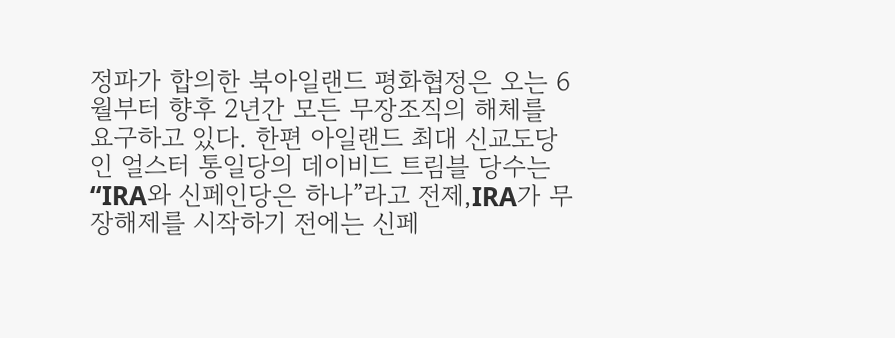정파가 합의한 북아일랜드 평화협정은 오는 6월부터 향후 2년간 모든 무장조직의 해체를 요구하고 있다. 한편 아일랜드 최대 신교도당인 얼스터 통일당의 데이비드 트림블 당수는 “IRA와 신페인당은 하나”라고 전제,IRA가 무장해제를 시작하기 전에는 신페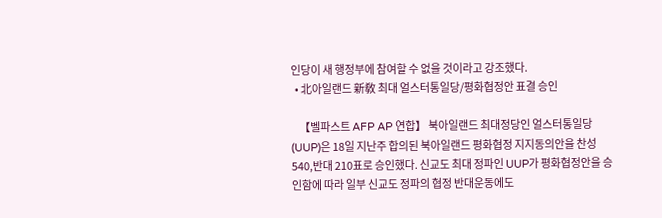인당이 새 행정부에 참여할 수 없을 것이라고 강조했다.
  • 北아일랜드 新敎 최대 얼스터통일당/평화협정안 표결 승인

    【벨파스트 AFP AP 연합】 북아일랜드 최대정당인 얼스터통일당(UUP)은 18일 지난주 합의된 북아일랜드 평화협정 지지동의안을 찬성 540,반대 210표로 승인했다. 신교도 최대 정파인 UUP가 평화협정안을 승인함에 따라 일부 신교도 정파의 협정 반대운동에도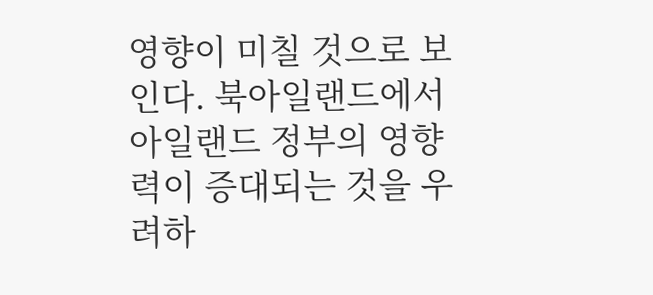영향이 미칠 것으로 보인다. 북아일랜드에서 아일랜드 정부의 영향력이 증대되는 것을 우려하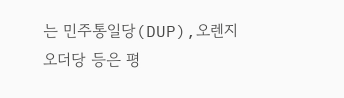는 민주통일당(DUP),오렌지 오더당 등은 평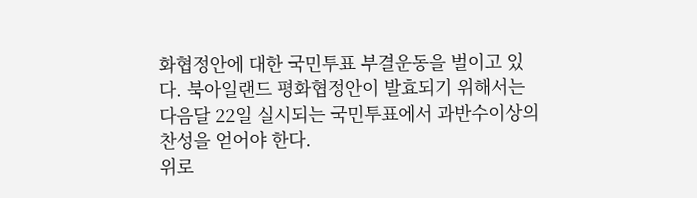화협정안에 대한 국민투표 부결운동을 벌이고 있다. 북아일랜드 평화협정안이 발효되기 위해서는 다음달 22일 실시되는 국민투표에서 과반수이상의 찬성을 얻어야 한다.
위로